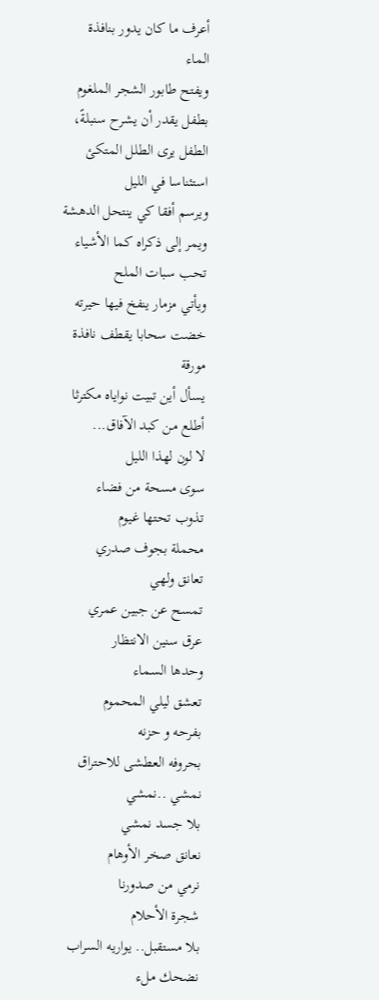أعرف ما كان يدور بنافذة الماء
ويفتح طابور الشجر الملغوم
بطفل يقدر أن يشرح سنبلةً،
الطفل يرى الطلل المتكئ استئناسا في الليل
ويرسم أفقا كي ينتحل الدهشة
ويمر إلى ذكراه كما الأشياء تحب سبات الملح
ويأتي مزمار ينفخ فيها حيرته
خضت سحابا يقطف نافذة مورقة
يسأل أين تبيت نواياه مكترثا
أطلع من كبد الآفاق...
لا لون لهذا الليل
سوى مسحة من فضاء
تذوب تحتها غيوم
محملة بجوف صدري
تعانق ولهي
تمسح عن جبين عمري
عرق سنين الانتظار
وحدها السماء
تعشق ليلي المحموم
بفرحه و حزنه
بحروفه العطشى للاحتراق
نمشي ..نمشي
بلا جسد نمشي
نعانق صخر الأوهام
نرمي من صدورنا
شجرة الأحلام
بلا مستقبل.. يواريه السراب
نضحك ملء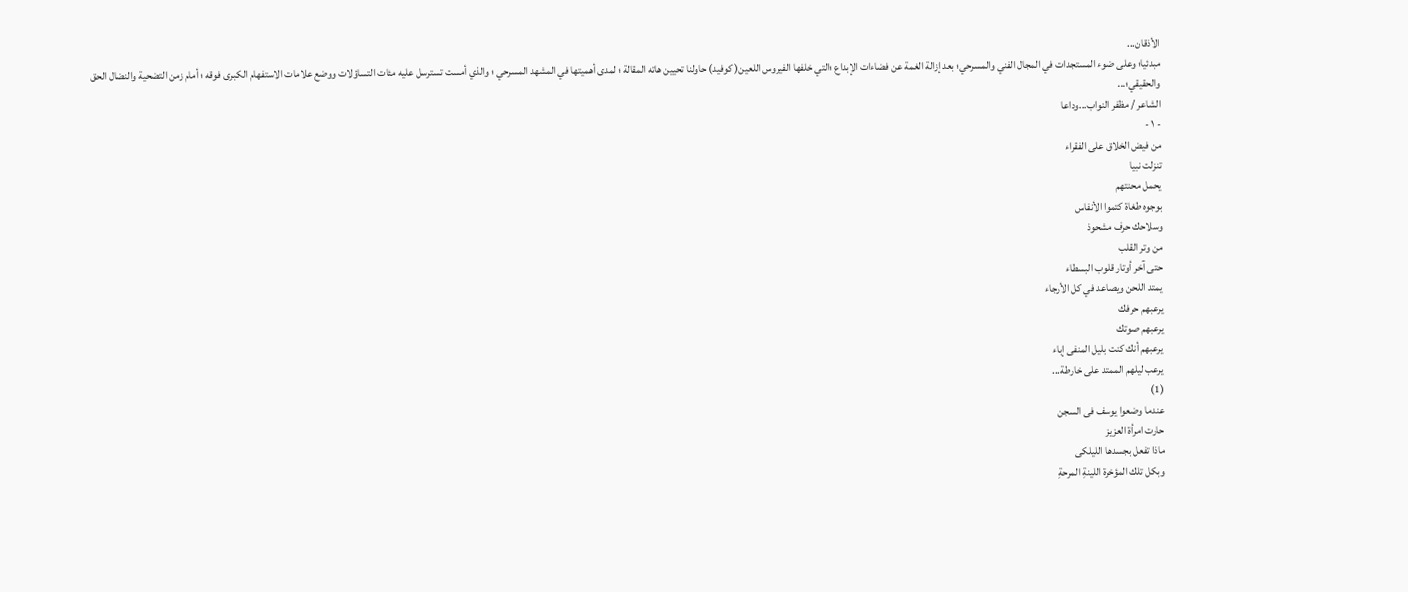الأذقان...
مبدئيا؛ وعلى ضوء المستجدات في المجال الفني والمسرحي؛ بعد إزالة الغمة عن فضاءات الإبداع ؛التي خلفها الفيروس اللعين( كوفيد) حاولنا تحيين هاته المقالة ؛ لمدى أهميتها في المشهد المسرحي ؛ والذي أمست تسترسل عليه مئات التساؤلات ووضع علامات الاستفهام الكبرى فوقه ؛ أمام زمن التضحية والنضال الحق والحقيقي؛...
الشاعر / مظفر النواب...وداعا
- ١ -
من فيض الخلاق على الفقراء
تنزلت نبيا
يحمل محنتهم
بوجوه طغاة كتموا الأنفاس
وسلاحك حرف مشحوذ
من وتر القلب
حتى آخر أوتار قلوب البسطاء
يمتد اللحن ويصاعد في كل الأرجاء
يرعبهم حرفك
يرعبهم صوتك
يرعبهم أنك كنت بليل المنفى إباء
يرعب ليلهم الممتد على خارطة...
(1)
عندما وضعوا يوسف فى السجن
حارت امرأة العزيز
ماذا تفعل بجسدها الليلكى
وبكل تلك المؤخرة اللينةِ المرحةِ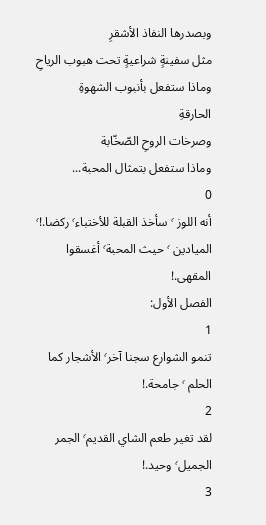وبصدرها النفاذ الأشقرِ
مثل سفينةٍ شراعيةٍ تحت هبوب الرياحِ
وماذا ستفعل بأنبوب الشهوةِ
الحارقةِ
وصرخات الروحِ الصّخّابة
وماذا ستفعل بتمثال المحبة...
0
أنه اللوز ٬ سأخذ القبلة للأختباء٬ ركضا.!٬ الميادين ٬ حيث المحبة٬ أغسقوا المقهى.!
الفصل الأول:
1
تنمو الشوارع سجنا آخر٬ الأشجار كما الحلم ٬ جامحة.!
2
لقد تغير طعم الشاي القديم٬ الجمر الجميل٬ وحيد.!
3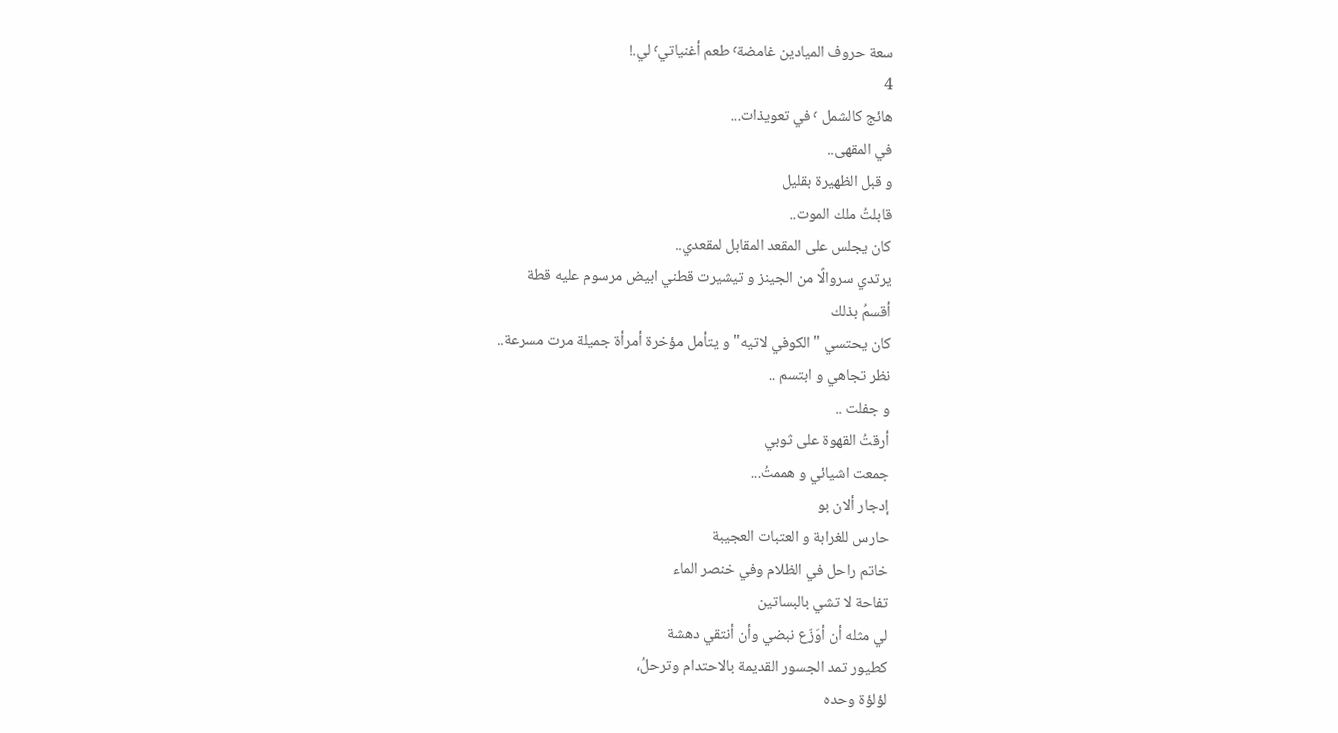سعة حروف الميادين غامضة٬ طعم أغنياتي٬ لي.!
4
هائج كالشمل ٬ في تعويذات...
في المقهى..
و قبل الظهيرة بقليل
قابلتُ ملك الموت..
كان يجلس على المقعد المقابل لمقعدي..
يرتدي سروالًا من الجينز و تيشيرت قطني ابيض مرسوم عليه قطة
أقسمُ بذلك
كان يحتسي "الكوفي لاتيه" و يتأمل مؤخرة أمرأة جميلة مرت مسرعة..
نظر تجاهي و ابتسم ..
و جفلت ..
أرقتُ القهوة على ثوبي
جمعت اشيائي و هممتُ...
إدجار ألان بو
حارس للغرابة و العتبات العجيبة
خاتم راحل في الظلام وفي خنصر الماء
تفاحة لا تشي بالبساتين
لي مثله أن أوَزّع نبضي وأن أنتقي دهشة
كطيور تمد الجسور القديمة بالاحتدام وترحلُ،
لؤلؤة وحده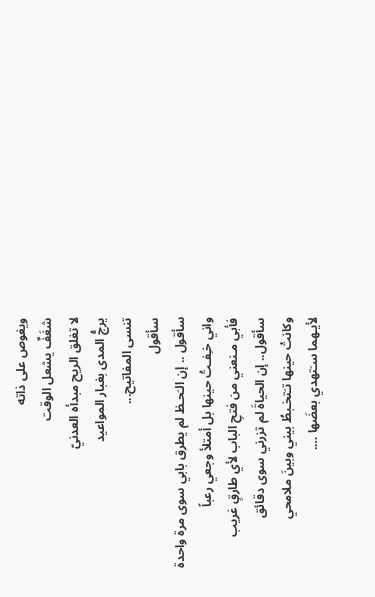ويغوص على ذاته
شغَفٌ يشعل الوقت
لا تغلق الريح مبدأه العدنيّ
يرجُّ المدى بغبار المواعيد
تنسى المفاتيح...
سأقول
سأقول .. إن الـَحـظ لم يطرق بابي سوى مرة واحدة
واني خـِفـتُ حينها بل أمتلأ وجعي رعباً
فأبي مـنعني من فتحِ الباب لأي طارقٍ غريب
سأقول.. إن الحياةَ لم تزرني سوى دقائق
وكانتْ حينها تـَتخـبطُ بيني وبينَ ملامحي
لأيـهما سـَتهدي بعضَها ….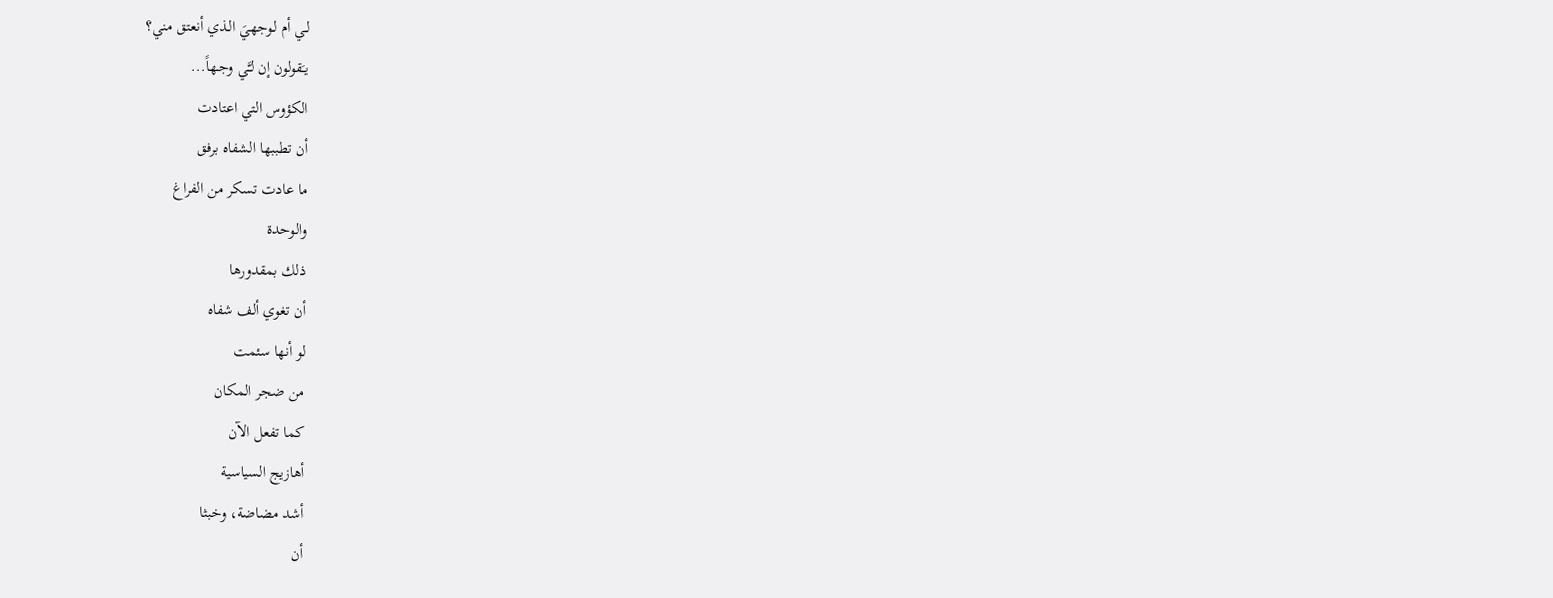لـي أم لـوجهيَ الـذي أنعتق مني؟
يـَقولون إن لـَّي وجـهاً...
الكؤوس التي اعتادت
أن تطببها الشفاه برفق
ما عادت تسكر من الفراغ
والوحدة
ذلك بمقدورها
أن تغوي ألف شفاه
لو أنها سئمت
من ضجر المكان
كما تفعل الآن
أهازيج السياسية
أشد مضاضة، وخبثا
أن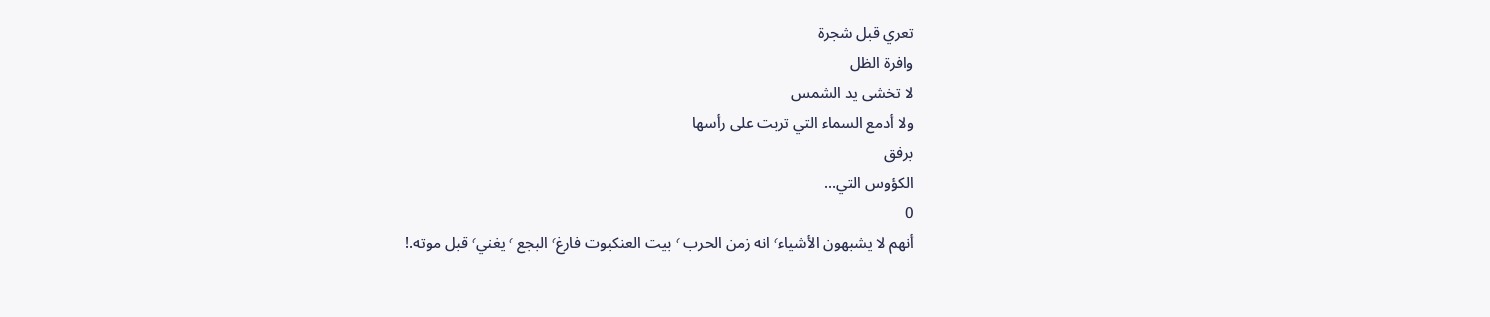تعري قبل شجرة
وافرة الظل
لا تخشى يد الشمس
ولا أدمع السماء التي تربت على رأسها
برفق
الكؤوس التي...
0
أنهم لا يشبهون الأشياء٬ انه زمن الحرب ٬ بيت العنكبوت فارغ٬ البجع ٬ يغني٬ قبل موته.!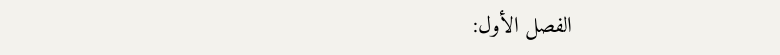الفصل الأول: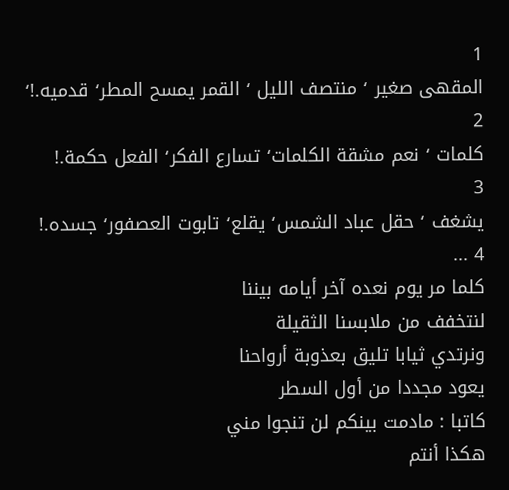1
المقهى صغير ٬ منتصف الليل ٬ القمر يمسح المطر٬ قدميه.!٬
2
كلمات ٬ نعم مشقة الكلمات٬ تسارع الفكر٬ الفعل حكمة.!
3
يشغف ٬ حقل عباد الشمس٬ يقلع٬ تابوت العصفور٬ جسده.!
4 ...
كلما مر يوم نعده آخر أيامه بيننا
لنتخفف من ملابسنا الثقيلة
ونرتدي ثيابا تليق بعذوبة أرواحنا
يعود مجددا من أول السطر
كاتبا : مادمت بينكم لن تنجوا مني
هكذا أنتم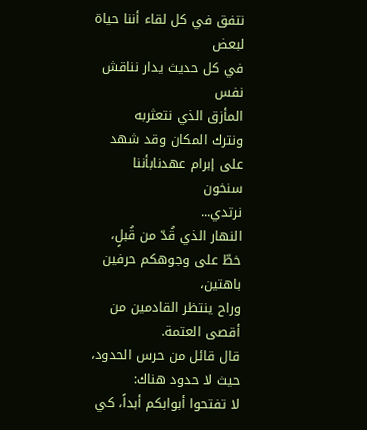نتفق في كل لقاء أننا حياة لبعض
في كل حديث يدار نناقش نفس
المأزق الذي نتعثربه
ونترك المكان وقد شهد على إبرام عهدنابأننا سنخون
نرتدي...
النهار الذي قُدّ من قُبلٍ، خطّ على وجوهكم حرفين باهتين،
وراح ينتظر القادمين من أقصى العتمة.
قال قائل من حرس الحدود، حيث لا حدود هناك:
لا تفتحوا أبوابكم أبداً، كي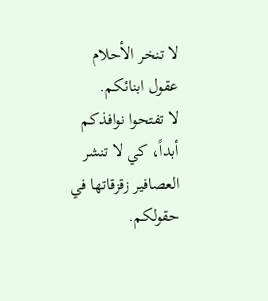لا تنخر الأحلام عقول ابنائكم.
لا تفتحوا نوافذكم أبداً، كي لا تنشر العصافير زقزقاتها في حقولكم.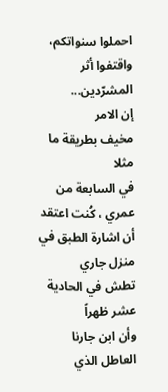احملوا سنواتكم، واقتفوا أثر المشرّدين...
إن الامر
مخيف بطريقة ما
مثلا
في السابعة من عمري ، كُنت اعتقد أن اشارة الطبق في منزل جاري
تطش في الحادية عشر ظهراً
وأن ابن جارنا العاطل الذي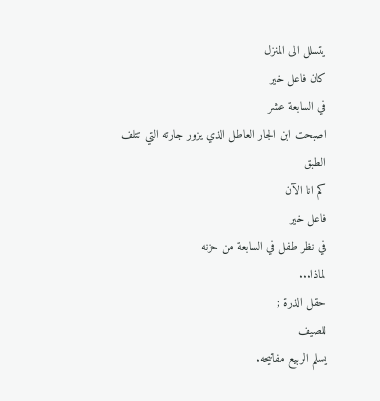يتسلل الى المنزل
كان فاعل خير
في السابعة عشر
اصبحت ابن الجار العاطل الذي يزور جارته التي تتلف الطبق
كم انا الآن
فاعل خير
في نظر طفل في السابعة من حزنه
لماذا...
حقل الذرة ;
للصيف
يسلم الربيع مفاتيحه.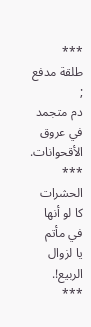***
طلقة مدفع ;
دم متجمد في عروق
الأقحوانات.
***
الحشرات
كا لو أنها في مأتم
يا لزوال الربيع!.
***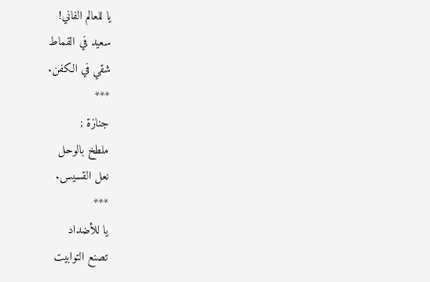يا للعالم الفاني!
سعيد في القماط
شقي في الكفن.
***
جنازة ;
ملطخ بالوحل
نعل القسيس.
***
يا للأضداد
تصنع التوابيت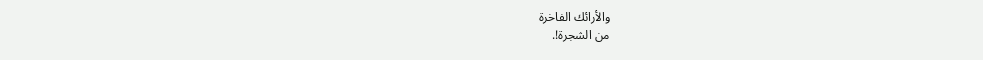والأرائك الفاخرة
من الشجرة!.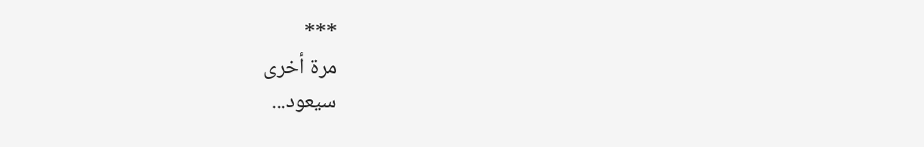***
مرة أخرى
سيعود...